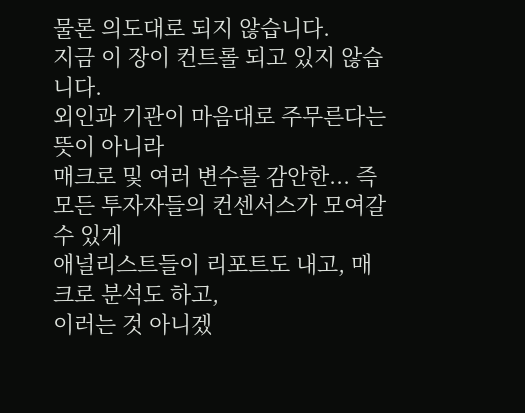물론 의도대로 되지 않습니다.
지금 이 장이 컨트롤 되고 있지 않습니다.
외인과 기관이 마음대로 주무른다는 뜻이 아니라
매크로 및 여러 변수를 감안한... 즉 모든 투자자들의 컨센서스가 모여갈 수 있게
애널리스트들이 리포트도 내고, 매크로 분석도 하고,
이러는 것 아니겠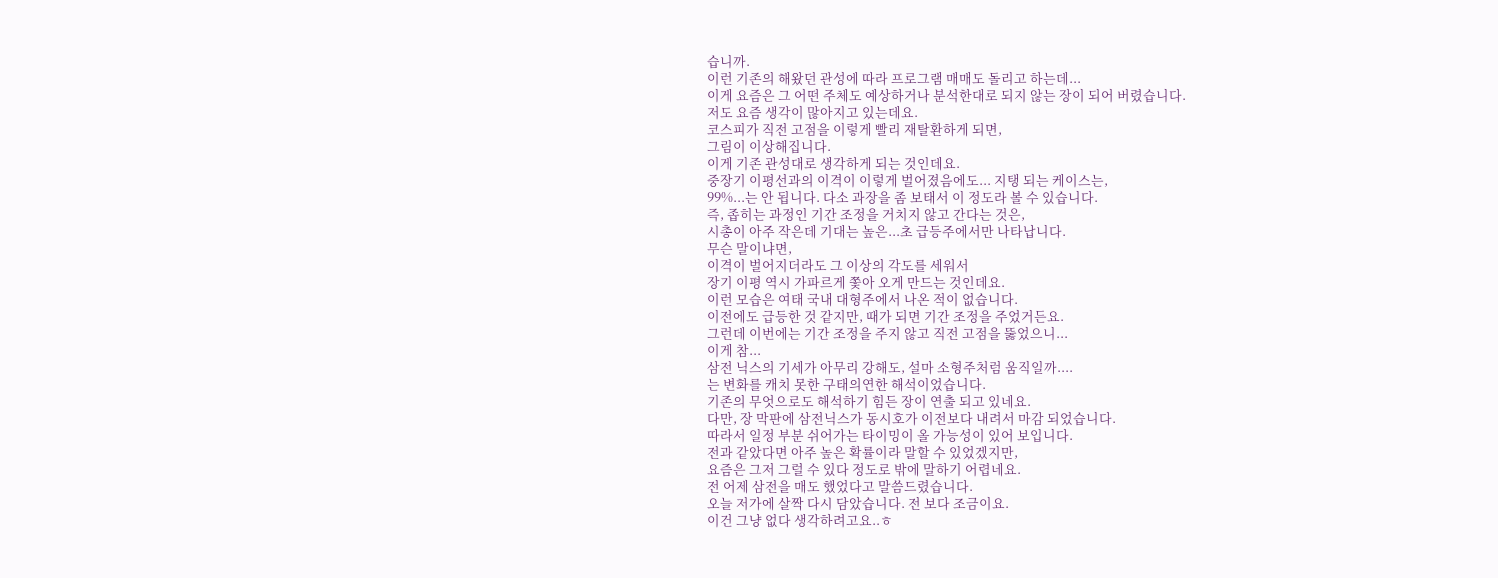습니까.
이런 기존의 해왔던 관성에 따라 프로그램 매매도 돌리고 하는데...
이게 요즘은 그 어떤 주체도 예상하거나 분석한대로 되지 않는 장이 되어 버렸습니다.
저도 요즘 생각이 많아지고 있는데요.
코스피가 직전 고점을 이렇게 빨리 재탈환하게 되면,
그림이 이상해집니다.
이게 기존 관성대로 생각하게 되는 것인데요.
중장기 이평선과의 이격이 이렇게 벌어졌음에도... 지탱 되는 케이스는,
99%...는 안 됩니다. 다소 과장을 좀 보태서 이 정도라 볼 수 있습니다.
즉, 좁히는 과정인 기간 조정을 거치지 않고 간다는 것은,
시총이 아주 작은데 기대는 높은...초 급등주에서만 나타납니다.
무슨 말이냐면,
이격이 벌어지더라도 그 이상의 각도를 세워서
장기 이평 역시 가파르게 쫓아 오게 만드는 것인데요.
이런 모습은 여태 국내 대형주에서 나온 적이 없습니다.
이전에도 급등한 것 같지만, 때가 되면 기간 조정을 주었거든요.
그런데 이번에는 기간 조정을 주지 않고 직전 고점을 뚫었으니...
이게 참...
삼전 닉스의 기세가 아무리 강해도, 설마 소형주처럼 움직일까....
는 변화를 캐치 못한 구태의연한 해석이었습니다.
기존의 무엇으로도 해석하기 힘든 장이 연출 되고 있네요.
다만, 장 막판에 삼전닉스가 동시호가 이전보다 내려서 마감 되었습니다.
따라서 일정 부분 쉬어가는 타이밍이 올 가능성이 있어 보입니다.
전과 같았다면 아주 높은 확률이라 말할 수 있었겠지만,
요즘은 그저 그럴 수 있다 정도로 밖에 말하기 어렵네요.
전 어제 삼전을 매도 했었다고 말씀드렸습니다.
오늘 저가에 살짝 다시 담았습니다. 전 보다 조금이요.
이건 그냥 없다 생각하려고요..ㅎ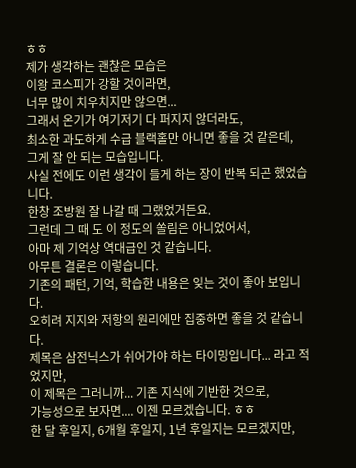ㅎㅎ
제가 생각하는 괜찮은 모습은
이왕 코스피가 강할 것이라면,
너무 많이 치우치지만 않으면...
그래서 온기가 여기저기 다 퍼지지 않더라도,
최소한 과도하게 수급 블랙홀만 아니면 좋을 것 같은데,
그게 잘 안 되는 모습입니다.
사실 전에도 이런 생각이 들게 하는 장이 반복 되곤 했었습니다.
한창 조방원 잘 나갈 때 그랬었거든요.
그런데 그 때 도 이 정도의 쏠림은 아니었어서,
아마 제 기억상 역대급인 것 같습니다.
아무튼 결론은 이렇습니다.
기존의 패턴, 기억, 학습한 내용은 잊는 것이 좋아 보입니다.
오히려 지지와 저항의 원리에만 집중하면 좋을 것 같습니다.
제목은 삼전닉스가 쉬어가야 하는 타이밍입니다... 라고 적었지만,
이 제목은 그러니까... 기존 지식에 기반한 것으로,
가능성으로 보자면.... 이젠 모르겠습니다. ㅎㅎ
한 달 후일지, 6개월 후일지, 1년 후일지는 모르겠지만,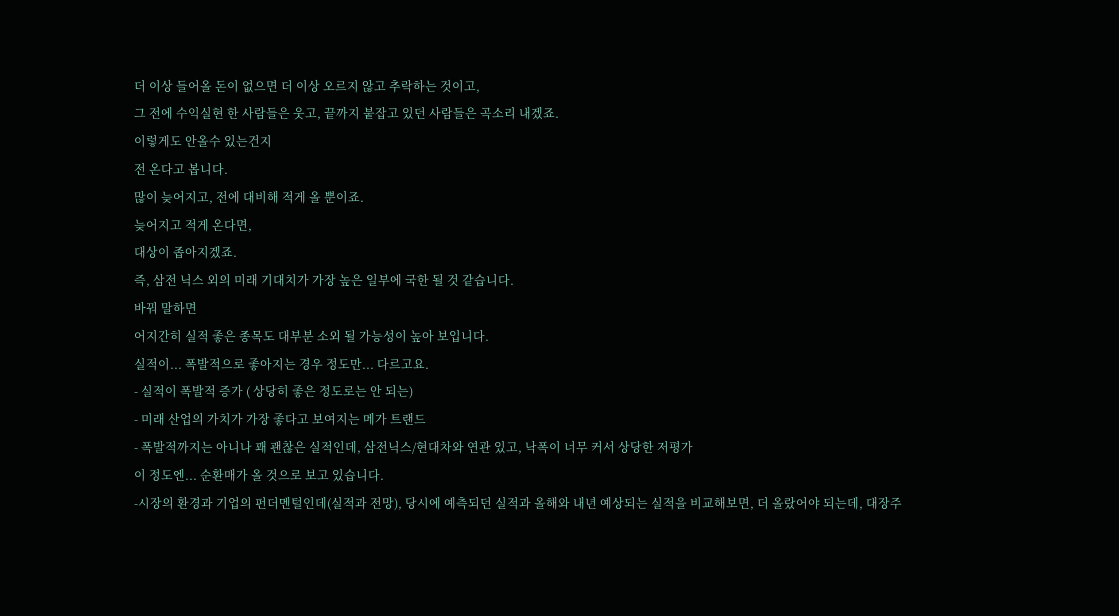더 이상 들어올 돈이 없으면 더 이상 오르지 않고 추락하는 것이고,
그 전에 수익실현 한 사람들은 웃고, 끝까지 붙잡고 있던 사람들은 곡소리 내겠죠.
이렇게도 안올수 있는건지
전 온다고 봅니다.
많이 늦어지고, 전에 대비해 적게 올 뿐이죠.
늦어지고 적게 온다면,
대상이 좁아지겠죠.
즉, 삼전 닉스 외의 미래 기대치가 가장 높은 일부에 국한 될 것 같습니다.
바꿔 말하면
어지간히 실적 좋은 종목도 대부분 소외 될 가능성이 높아 보입니다.
실적이... 폭발적으로 좋아지는 경우 정도만... 다르고요.
- 실적이 폭발적 증가 ( 상당히 좋은 정도로는 안 되는)
- 미래 산업의 가치가 가장 좋다고 보여지는 메가 트랜드
- 폭발적까지는 아니나 꽤 괜찮은 실적인데, 삼전닉스/현대차와 연관 있고, 낙폭이 너무 커서 상당한 저평가
이 정도엔... 순환매가 올 것으로 보고 있습니다.
-시장의 환경과 기업의 펀더멘털인데(실적과 전망), 당시에 예측되던 실적과 올해와 내년 예상되는 실적을 비교해보면, 더 올랐어야 되는데, 대장주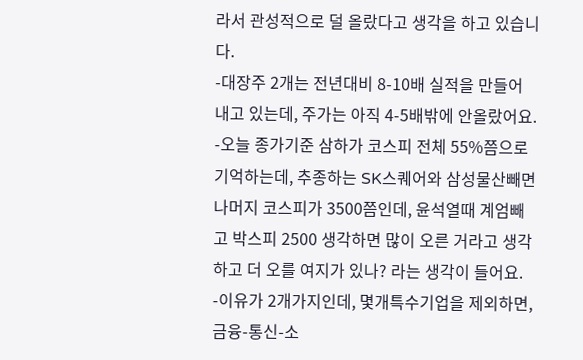라서 관성적으로 덜 올랐다고 생각을 하고 있습니다.
-대장주 2개는 전년대비 8-10배 실적을 만들어 내고 있는데, 주가는 아직 4-5배밖에 안올랐어요.
-오늘 종가기준 삼하가 코스피 전체 55%쯤으로 기억하는데, 추종하는 SK스퀘어와 삼성물산빼면 나머지 코스피가 3500쯤인데, 윤석열때 계엄빼고 박스피 2500 생각하면 많이 오른 거라고 생각하고 더 오를 여지가 있나? 라는 생각이 들어요.
-이유가 2개가지인데, 몇개특수기업을 제외하면, 금융-통신-소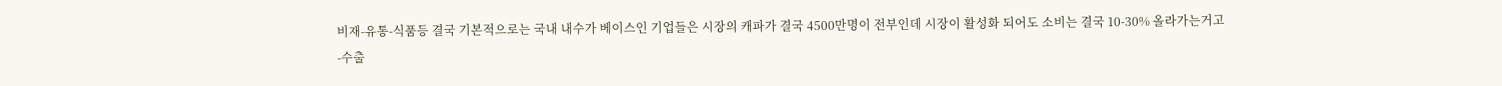비재-유통-식품등 결국 기본적으로는 국내 내수가 베이스인 기업들은 시장의 캐파가 결국 4500만명이 전부인데 시장이 활성화 되어도 소비는 결국 10-30% 올라가는거고
-수출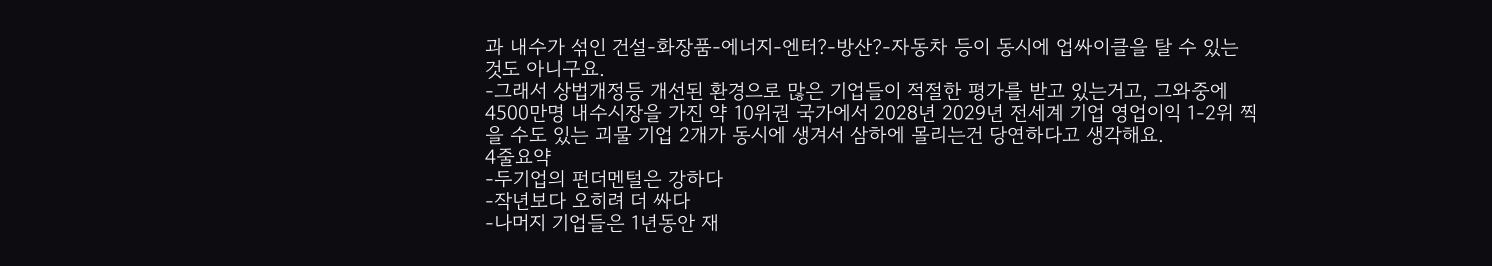과 내수가 섞인 건설-화장품-에너지-엔터?-방산?-자동차 등이 동시에 업싸이클을 탈 수 있는 것도 아니구요.
-그래서 상법개정등 개선된 환경으로 많은 기업들이 적절한 평가를 받고 있는거고, 그와중에 4500만명 내수시장을 가진 약 10위권 국가에서 2028년 2029년 전세계 기업 영업이익 1-2위 찍을 수도 있는 괴물 기업 2개가 동시에 생겨서 삼하에 몰리는건 당연하다고 생각해요.
4줄요약
-두기업의 펀더멘털은 강하다
-작년보다 오히려 더 싸다
-나머지 기업들은 1년동안 재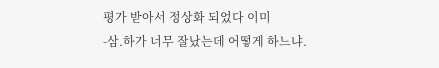평가 받아서 정상화 되었다 이미
-삼.하가 너무 잘났는데 어떻게 하느냐.